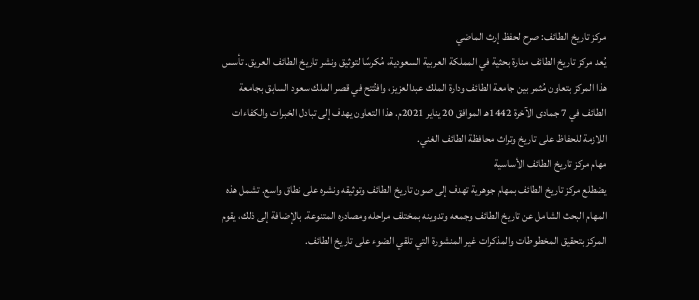مركز تاريخ الطائف: صرح لحفظ إرث الماضي
يُعد مركز تاريخ الطائف منارة بحثية في المملكة العربية السعودية، مُكرسًا لتوثيق ونشر تاريخ الطائف العريق. تأسس هذا المركز بتعاون مُثمر بين جامعة الطائف ودارة الملك عبدالعزيز، وافتُتح في قصر الملك سعود السابق بجامعة الطائف في 7 جمادى الآخرة 1442هـ الموافق 20 يناير 2021م. هذا التعاون يهدف إلى تبادل الخبرات والكفاءات اللازمة للحفاظ على تاريخ وتراث محافظة الطائف الغني.
مهام مركز تاريخ الطائف الأساسية
يضطلع مركز تاريخ الطائف بمهام جوهرية تهدف إلى صون تاريخ الطائف وتوثيقه ونشره على نطاق واسع. تشمل هذه المهام البحث الشامل عن تاريخ الطائف وجمعه وتدوينه بمختلف مراحله ومصادره المتنوعة. بالإضافة إلى ذلك، يقوم المركز بتحقيق المخطوطات والمذكرات غير المنشورة التي تلقي الضوء على تاريخ الطائف.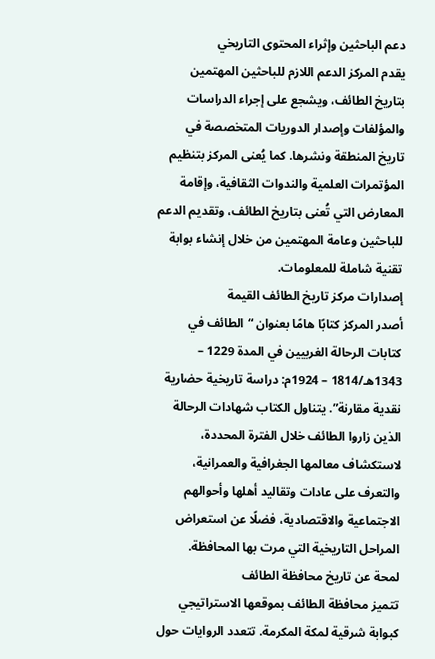دعم الباحثين وإثراء المحتوى التاريخي
يقدم المركز الدعم اللازم للباحثين المهتمين بتاريخ الطائف، ويشجع على إجراء الدراسات والمؤلفات وإصدار الدوريات المتخصصة في تاريخ المنطقة ونشرها. كما يُعنى المركز بتنظيم المؤتمرات العلمية والندوات الثقافية، وإقامة المعارض التي تُعنى بتاريخ الطائف، وتقديم الدعم للباحثين وعامة المهتمين من خلال إنشاء بوابة تقنية شاملة للمعلومات.
إصدارات مركز تاريخ الطائف القيمة
أصدر المركز كتابًا هامًا بعنوان “الطائف في كتابات الرحالة الغربيين في المدة 1229 – 1343هـ/1814 – 1924م: دراسة تاريخية حضارية نقدية مقارنة”. يتناول الكتاب شهادات الرحالة الذين زاروا الطائف خلال الفترة المحددة، لاستكشاف معالمها الجغرافية والعمرانية، والتعرف على عادات وتقاليد أهلها وأحوالهم الاجتماعية والاقتصادية، فضلًا عن استعراض المراحل التاريخية التي مرت بها المحافظة.
لمحة عن تاريخ محافظة الطائف
تتميز محافظة الطائف بموقعها الاستراتيجي كبوابة شرقية لمكة المكرمة. تتعدد الروايات حول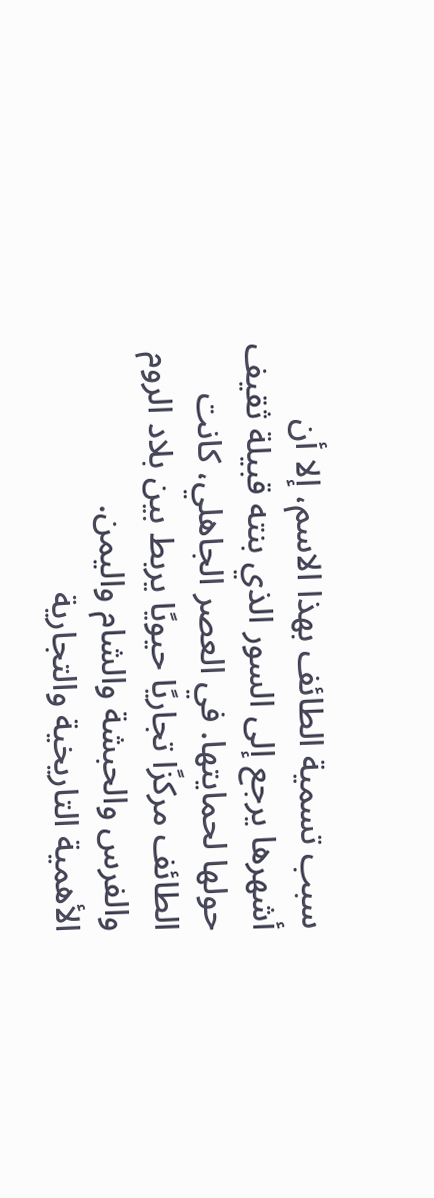سبب تسمية الطائف بهذا الاسم، إلا أن أشهرها يرجع إلى السور الذي بنته قبيلة ثقيف حولها لحمايتها. في العصر الجاهلي، كانت الطائف مركزًا تجاريًا حيويًا يربط بين بلاد الروم والفرس والحبشة والشام واليمن.
الأهمية التاريخية والتجارية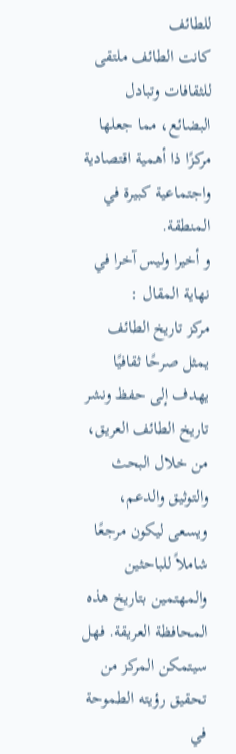للطائف
كانت الطائف ملتقى للثقافات وتبادل البضائع، مما جعلها مركزًا ذا أهمية اقتصادية واجتماعية كبيرة في المنطقة.
و أخيرا وليس آخرا في نهاية المقال :
مركز تاريخ الطائف يمثل صرحًا ثقافيًا يهدف إلى حفظ ونشر تاريخ الطائف العريق، من خلال البحث والتوثيق والدعم، ويسعى ليكون مرجعًا شاملاً للباحثين والمهتمين بتاريخ هذه المحافظة العريقة. فهل سيتمكن المركز من تحقيق رؤيته الطموحة في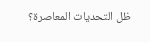ظل التحديات المعاصرة؟